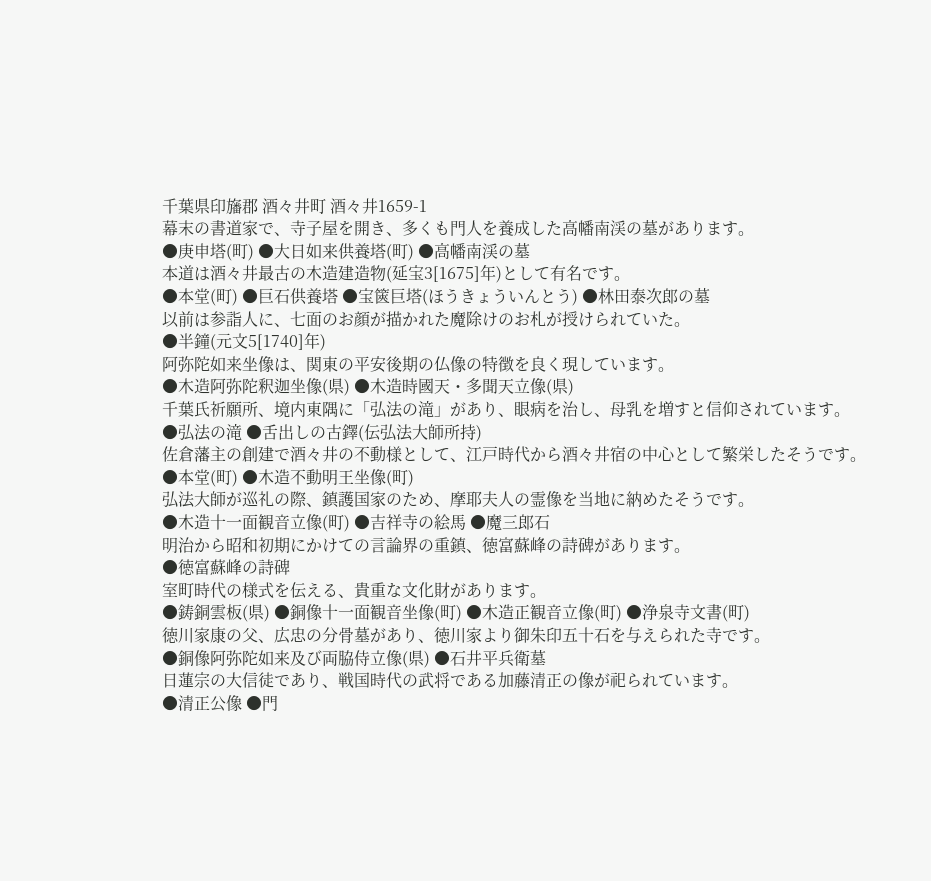千葉県印旛郡 酒々井町 酒々井1659-1
幕末の書道家で、寺子屋を開き、多くも門人を養成した高幡南渓の墓があります。
●庚申塔(町) ●大日如来供養塔(町) ●高幡南渓の墓
本道は酒々井最古の木造建造物(延宝3[1675]年)として有名です。
●本堂(町) ●巨石供養塔 ●宝篋巨塔(ほうきょういんとう) ●林田泰次郎の墓
以前は参詣人に、七面のお顔が描かれた魔除けのお札が授けられていた。
●半鐘(元文5[1740]年)
阿弥陀如来坐像は、関東の平安後期の仏像の特徴を良く現しています。
●木造阿弥陀釈迦坐像(県) ●木造時國天・多聞天立像(県)
千葉氏祈願所、境内東隅に「弘法の滝」があり、眼病を治し、母乳を増すと信仰されています。
●弘法の滝 ●舌出しの古鐸(伝弘法大師所持)
佐倉藩主の創建で酒々井の不動様として、江戸時代から酒々井宿の中心として繁栄したそうです。
●本堂(町) ●木造不動明王坐像(町)
弘法大師が巡礼の際、鎮護国家のため、摩耶夫人の霊像を当地に納めたそうです。
●木造十一面観音立像(町) ●吉祥寺の絵馬 ●魔三郎石
明治から昭和初期にかけての言論界の重鎮、徳富蘇峰の詩碑があります。
●徳富蘇峰の詩碑
室町時代の様式を伝える、貴重な文化財があります。
●鋳銅雲板(県) ●銅像十一面観音坐像(町) ●木造正観音立像(町) ●浄泉寺文書(町)
徳川家康の父、広忠の分骨墓があり、徳川家より御朱印五十石を与えられた寺です。
●銅像阿弥陀如来及び両脇侍立像(県) ●石井平兵衛墓
日蓮宗の大信徒であり、戦国時代の武将である加藤清正の像が祀られています。
●清正公像 ●門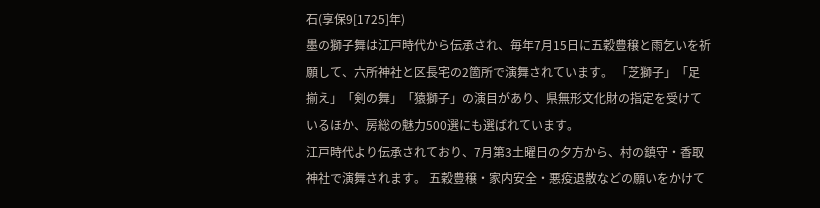石(享保9[1725]年)
墨の獅子舞は江戸時代から伝承され、毎年7月15日に五穀豊穣と雨乞いを祈願して、六所神社と区長宅の2箇所で演舞されています。 「芝獅子」「足揃え」「剣の舞」「猿獅子」の演目があり、県無形文化財の指定を受けているほか、房総の魅力500選にも選ばれています。
江戸時代より伝承されており、7月第3土曜日の夕方から、村の鎮守・香取神社で演舞されます。 五穀豊穣・家内安全・悪疫退散などの願いをかけて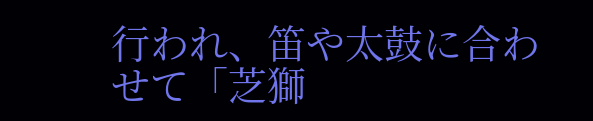行われ、笛や太鼓に合わせて「芝獅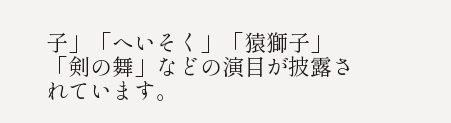子」「へいそく」「猿獅子」「剣の舞」などの演目が披露されています。